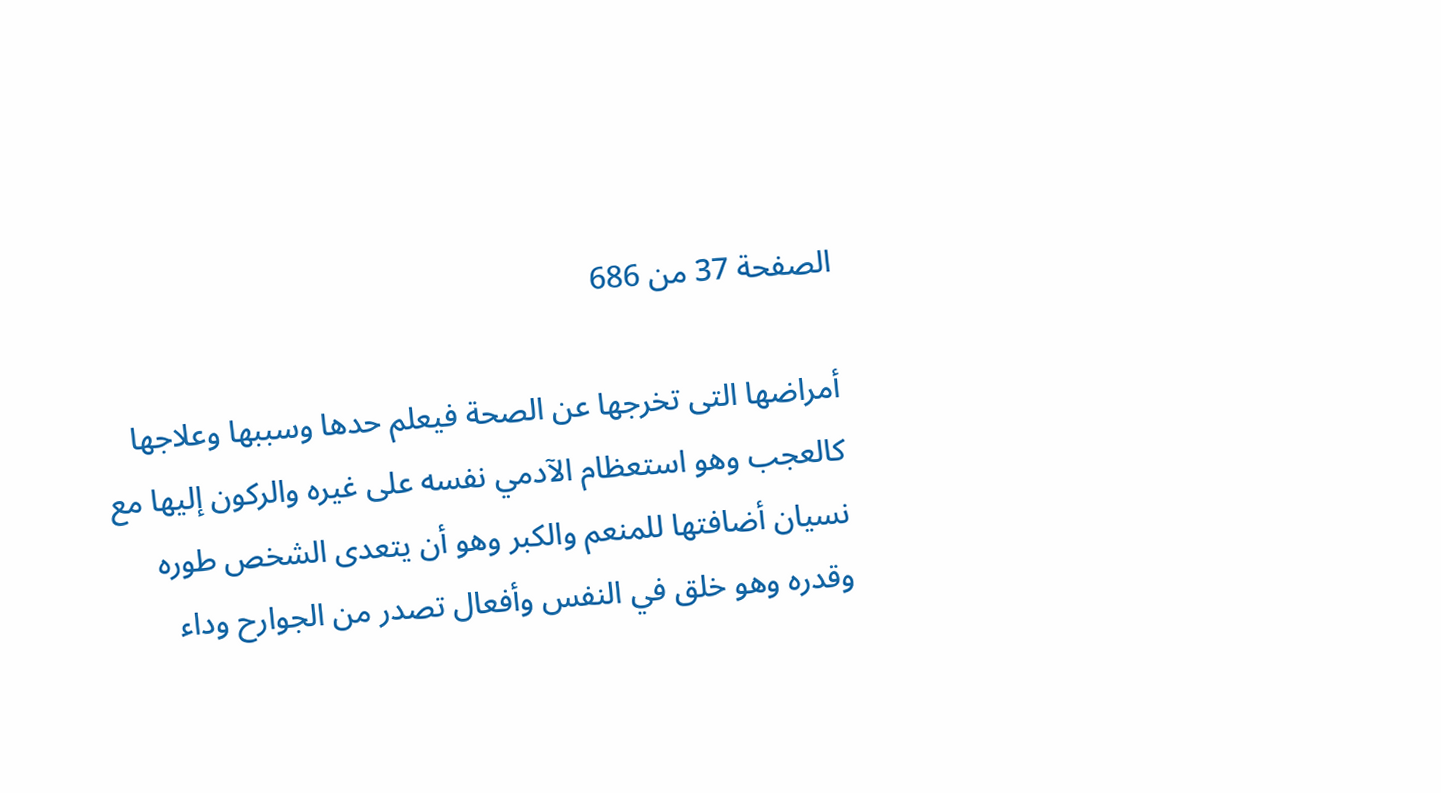الصفحة 37 من 686

أمراضها التى تخرجها عن الصحة فيعلم حدها وسببها وعلاجها كالعجب وهو استعظام الآدمي نفسه على غيره والركون إليها مع نسيان أضافتها للمنعم والكبر وهو أن يتعدى الشخص طوره وقدره وهو خلق في النفس وأفعال تصدر من الجوارح وداء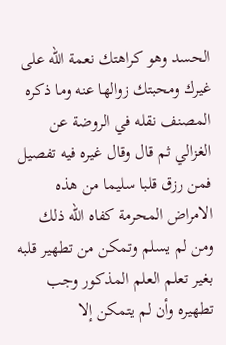الحسد وهو كراهتك نعمة الله على غيرك ومحبتك زوالها عنه وما ذكره المصنف نقله في الروضة عن الغزالي ثم قال وقال غيره فيه تفصيل فمن رزق قلبا سليما من هذه الامراض المحرمة كفاه الله ذلك ومن لم يسلم وتمكن من تطهير قلبه بغير تعلم العلم المذكور وجب تطهيره وأن لم يتمكن إلا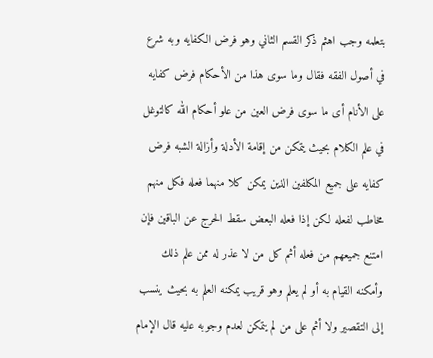بتعلمه وجب اهثم ذكر القسم الثاني وهو فرض الكفايه وبه شرع في أصول الفقه فقال وما سوى هذا من الأحكام فرض كفايه على الأنام أى ما سوى فرض العين من علو أحكام الله كالتوغل في علم الكلام بحيث يتمكن من إقامة الأدلة وأزالة الشبه فرض كفايه على جميع المكلفين الذين يمكن كلا منهما فعله فكل منهم مخاطب لفعله لكن إذا فعله البعض سقط الحرج عن الباقين فإن امتنع جميعهم من فعله أثم كل من لا عذر له ممن علم ذلك وأمكنه القيام به أو لم يعلم وهو قريب يمكنه العلم به بحيث ينسب إلى التقصير ولا أثم على من لم يتمكن لعدم وجوبه عليه قال الإمام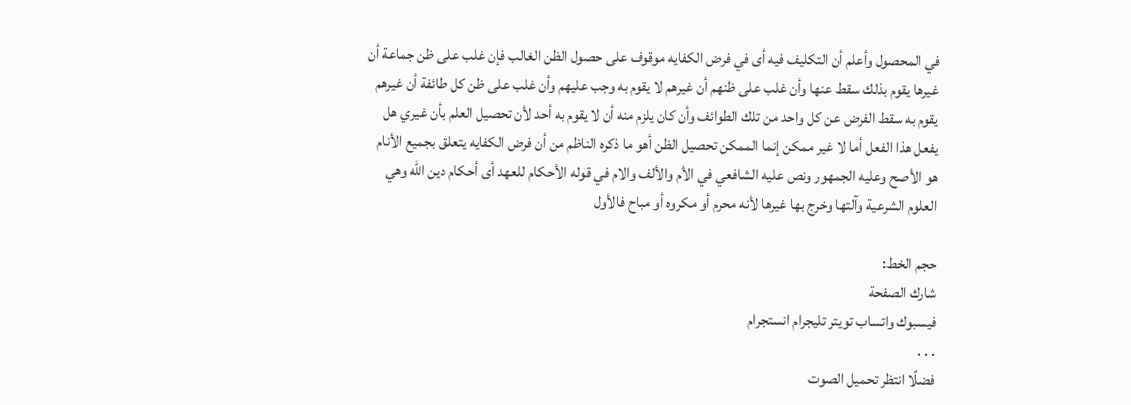في المحصول وأعلم أن التكليف فيه أى في فرض الكفايه موقوف على حصول الظن الغالب فإن غلب على ظن جماعة أن غيرها يقوم بذلك سقط عنها وأن غلب على ظنهم أن غيرهم لا يقوم به وجب عليهم وأن غلب على ظن كل طائفة أن غيرهم يقوم به سقط الفرض عن كل واحد من تلك الطوائف وأن كان يلزم منه أن لا يقوم به أحد لأن تحصيل العلم بأن غيري هل يفعل هذا الفعل أما لا غير ممكن إنما الممكن تحصيل الظن أهو ما ذكره الناظم من أن فرض الكفايه يتعلق بجميع الأنام هو الأصح وعليه الجمهور ونص عليه الشافعي في الأم والألف والام في قوله الأحكام للعهد أى أحكام دين الله وهي العلوم الشرعية وآلتها وخرج بها غيرها لأنه محرم أو مكروه أو مباح فالأول

حجم الخط:
شارك الصفحة
فيسبوك واتساب تويتر تليجرام انستجرام
. . .
فضلًا انتظر تحميل الصوت